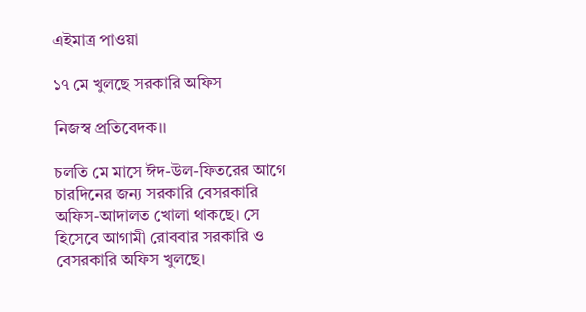এইমাত্র পাওয়া

১৭ মে খুলছে সরকারি অফিস

নিজস্ব প্রতিবেদক।।

চলতি মে মাসে ঈদ-উল-ফিতরের আগে চারদিনের জন্য সরকারি বেসরকারি অফিস-আদালত খোলা থাকছে। সে হিসেবে আগামী রোববার সরকারি ও বেসরকারি অফিস খুলছে।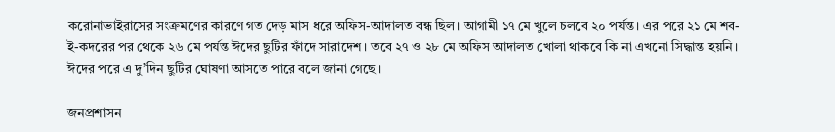করোনাভাইরাসের সংক্রমণের কারণে গত দেড় মাস ধরে অফিস-আদালত বন্ধ ছিল। আগামী ১৭ মে খুলে চলবে ২০ পর্যন্ত। এর পরে ২১ মে শব-ই-কদরের পর থেকে ২৬ মে পর্যন্ত ঈদের ছুটির ফাঁদে সারাদেশ। তবে ২৭ ও ২৮ মে অফিস আদালত খোলা থাকবে কি না এখনো সিদ্ধান্ত হয়নি। ঈদের পরে এ দু’দিন ছুটির ঘোষণা আসতে পারে বলে জানা গেছে।

জনপ্রশাসন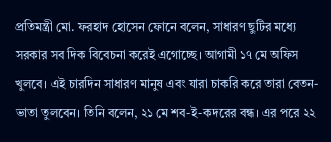প্রতিমন্ত্রী মো. ফরহাদ হোসেন ফোনে বলেন, সাধারণ ছুটির মধ্যে সরকার সব দিক বিবেচনা করেই এগোচ্ছে। আগামী ১৭ মে অফিস খুলবে। এই চারদিন সাধারণ মানুষ এবং যারা চাকরি করে তারা বেতন-ভাতা তুলবেন। তিনি বলেন, ২১ মে শব-ই-কদরের বন্ধ। এর পরে ২২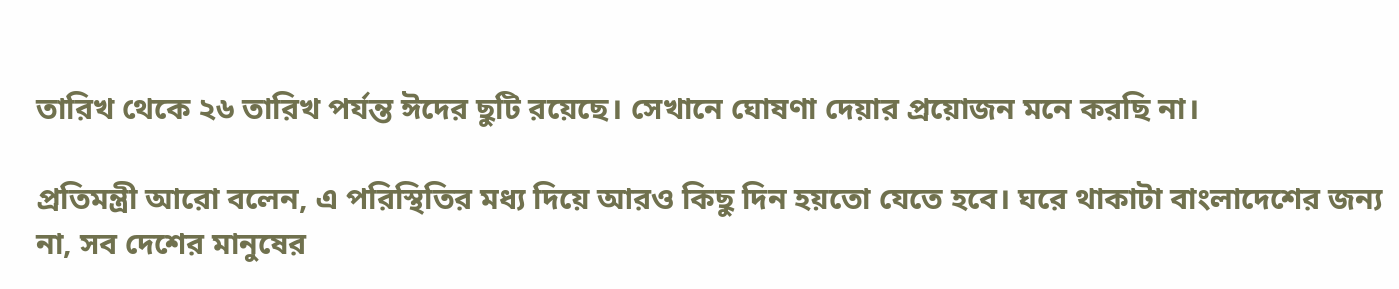তারিখ থেকে ২৬ তারিখ পর্যন্ত ঈদের ছুটি রয়েছে। সেখানে ঘোষণা দেয়ার প্রয়োজন মনে করছি না।

প্রতিমন্ত্রী আরো বলেন, এ পরিস্থিতির মধ্য দিয়ে আরও কিছু দিন হয়তো যেতে হবে। ঘরে থাকাটা বাংলাদেশের জন্য না, সব দেশের মানুষের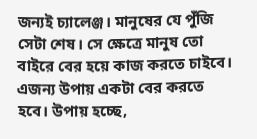জন্যই চ্যালেঞ্জ। মানুষের যে পুঁজি সেটা শেষ। সে ক্ষেত্রে মানুষ তো বাইরে বের হয়ে কাজ করতে চাইবে। এজন্য উপায় একটা বের করতে হবে। উপায় হচ্ছে,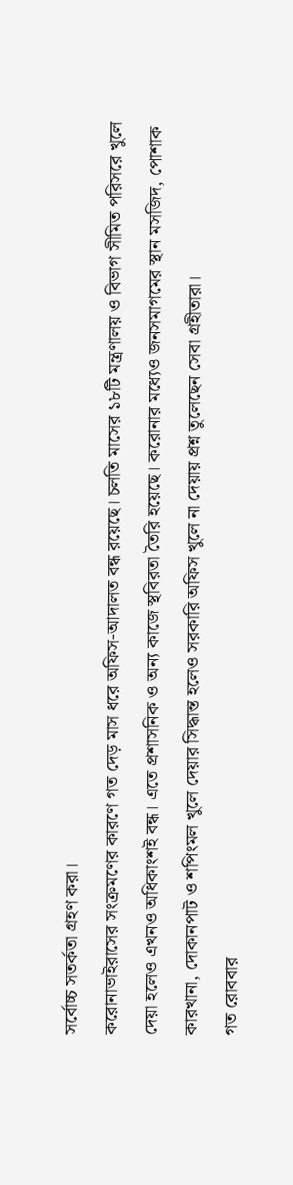সর্বোচ্চ সতর্কতা গ্রহণ করা।
করোনাভাইরাসের সংক্রমণের কারণে গত দেড় মাস ধরে অফিস-আদালত বন্ধ রয়েছে। চলতি মাসের ১৮টি মন্ত্রণালয় ও বিভাগ সীমিত পরিসরে খুলে দেয়া হলেও এখনও অধিকাংশই বন্ধ। এতে প্রশাসনিক ও অন্য কাজে স্থবিরতা তৈরি হয়েছে। করোনার মধ্যেও জনসমাগমের স্থান মসজিদ, পোশাক কারখানা, দোকানপাট ও শপিংমল খুলে দেয়ার সিদ্ধান্ত হলেও সরকারি অফিস খুলে না দেয়ায় প্রশ্ন তুলেছেন সেবা গ্রহীতারা।
গত রোববার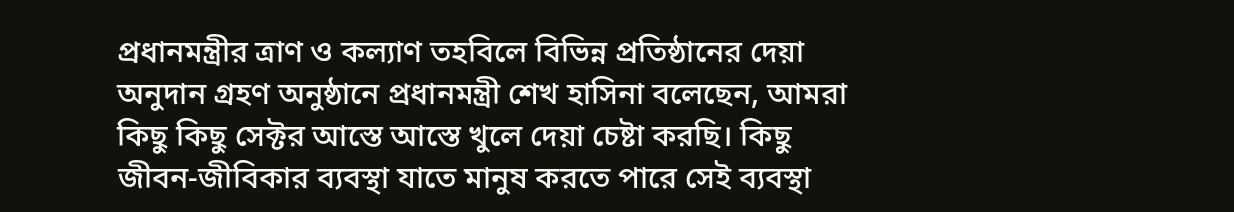প্রধানমন্ত্রীর ত্রাণ ও কল্যাণ তহবিলে বিভিন্ন প্রতিষ্ঠানের দেয়া অনুদান গ্রহণ অনুষ্ঠানে প্রধানমন্ত্রী শেখ হাসিনা বলেছেন, আমরা কিছু কিছু সেক্টর আস্তে আস্তে খুলে দেয়া চেষ্টা করছি। কিছু জীবন-জীবিকার ব্যবস্থা যাতে মানুষ করতে পারে সেই ব্যবস্থা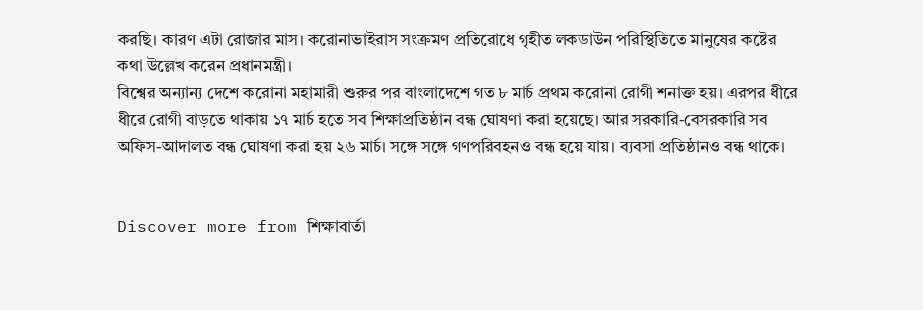করছি। কারণ এটা রোজার মাস। করোনাভাইরাস সংক্রমণ প্রতিরোধে গৃহীত লকডাউন পরিস্থিতিতে মানুষের কষ্টের কথা উল্লেখ করেন প্রধানমন্ত্রী।
বিশ্বের অন্যান্য দেশে করোনা মহামারী শুরুর পর বাংলাদেশে গত ৮ মার্চ প্রথম করোনা রোগী শনাক্ত হয়। এরপর ধীরে ধীরে রোগী বাড়তে থাকায় ১৭ মার্চ হতে সব শিক্ষাপ্রতিষ্ঠান বন্ধ ঘোষণা করা হয়েছে। আর সরকারি-বেসরকারি সব অফিস-আদালত বন্ধ ঘোষণা করা হয় ২৬ মার্চ। সঙ্গে সঙ্গে গণপরিবহনও বন্ধ হয়ে যায়। ব্যবসা প্রতিষ্ঠানও বন্ধ থাকে।


Discover more from শিক্ষাবার্তা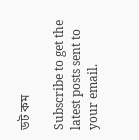ডট কম

Subscribe to get the latest posts sent to your email.